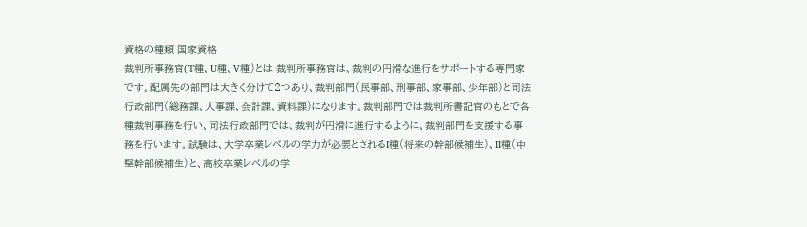資格の種類 国家資格
裁判所事務官(T種、U種、V種)とは 裁判所事務官は、裁判の円滑な進行をサポートする専門家です。配属先の部門は大きく分けて2つあり、裁判部門(民事部、刑事部、家事部、少年部)と司法行政部門(総務課、人事課、会計課、資料課)になります。裁判部門では裁判所書記官のもとで各種裁判事務を行い、司法行政部門では、裁判が円滑に進行するように、裁判部門を支援する事務を行います。試験は、大学卒業レベルの学力が必要とされるI種(将来の幹部候補生)、II種(中堅幹部候補生)と、高校卒業レベルの学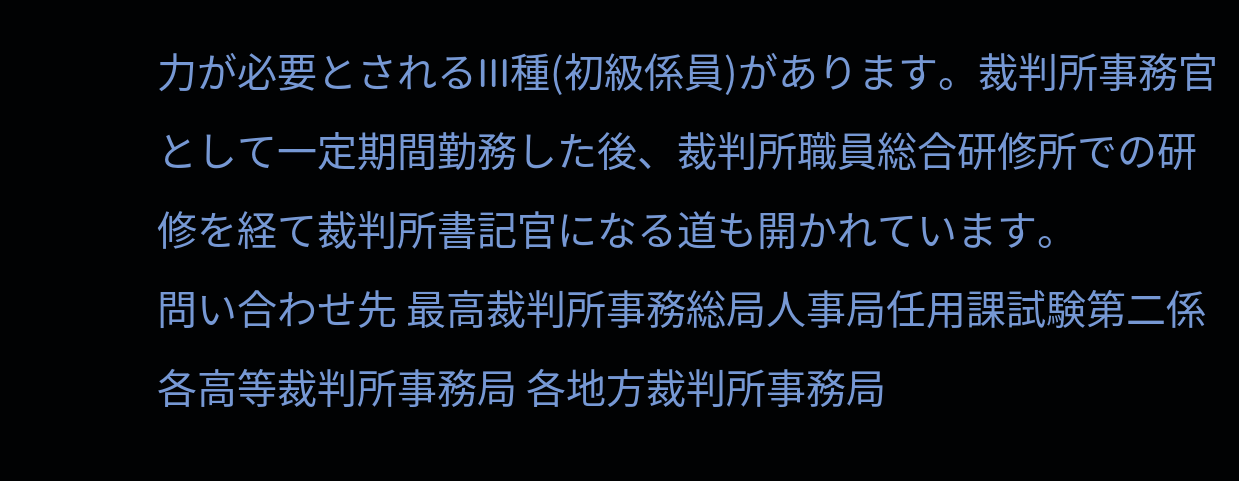力が必要とされるIII種(初級係員)があります。裁判所事務官として一定期間勤務した後、裁判所職員総合研修所での研修を経て裁判所書記官になる道も開かれています。
問い合わせ先 最高裁判所事務総局人事局任用課試験第二係 各高等裁判所事務局 各地方裁判所事務局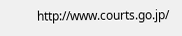http://www.courts.go.jp/